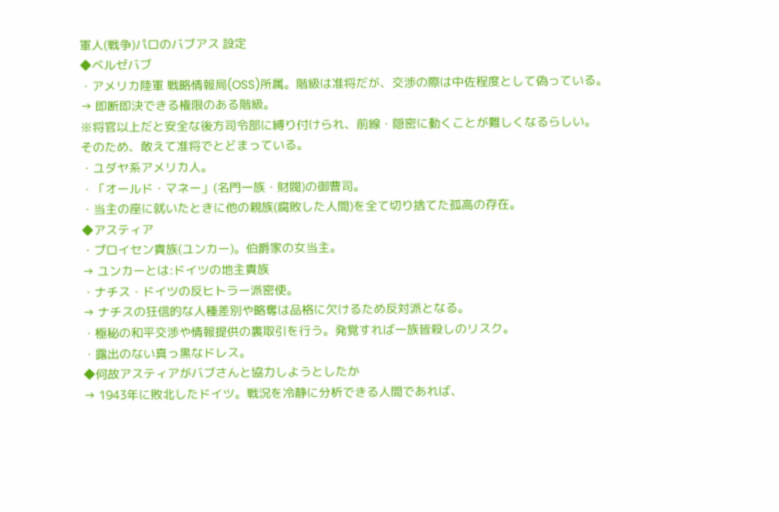軍人(戦争)パロのバブアス 設定
◆ベルゼバブ
・アメリカ陸軍 戦略情報局(OSS)所属。階級は准将だが、交渉の際は中佐程度として偽っている。
→ 即断即決できる権限のある階級。
※将官以上だと安全な後方司令部に縛り付けられ、前線・隠密に動くことが難しくなるらしい。
そのため、敢えて准将でとどまっている。
・ユダヤ系アメリカ人。
・「オールド・マネー」(名門一族・財閥)の御曹司。
・当主の座に就いたときに他の親族(腐敗した人間)を全て切り捨てた孤高の存在。
◆アスティア
・プロイセン貴族(ユンカー)。伯爵家の女当主。
→ ユンカーとは:ドイツの地主貴族
・ナチス・ドイツの反ヒトラー派密使。
→ ナチスの狂信的な人種差別や略奪は品格に欠けるため反対派となる。
・極秘の和平交渉や情報提供の裏取引を行う。発覚すれば一族皆殺しのリスク。
・露出のない真っ黒なドレス。
◆何故アスティアがバブさんと協力しようとしたか
→ 1943年に敗北したドイツ。戦況を冷静に分析できる人間であれば、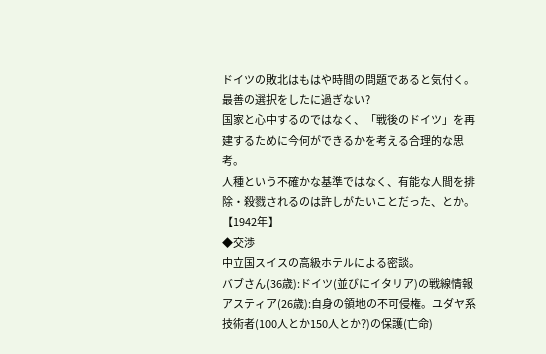ドイツの敗北はもはや時間の問題であると気付く。
最善の選択をしたに過ぎない?
国家と心中するのではなく、「戦後のドイツ」を再建するために今何ができるかを考える合理的な思考。
人種という不確かな基準ではなく、有能な人間を排除・殺戮されるのは許しがたいことだった、とか。
【1942年】
◆交渉
中立国スイスの高級ホテルによる密談。
バブさん(36歳):ドイツ(並びにイタリア)の戦線情報
アスティア(26歳):自身の領地の不可侵権。ユダヤ系技術者(100人とか150人とか?)の保護(亡命)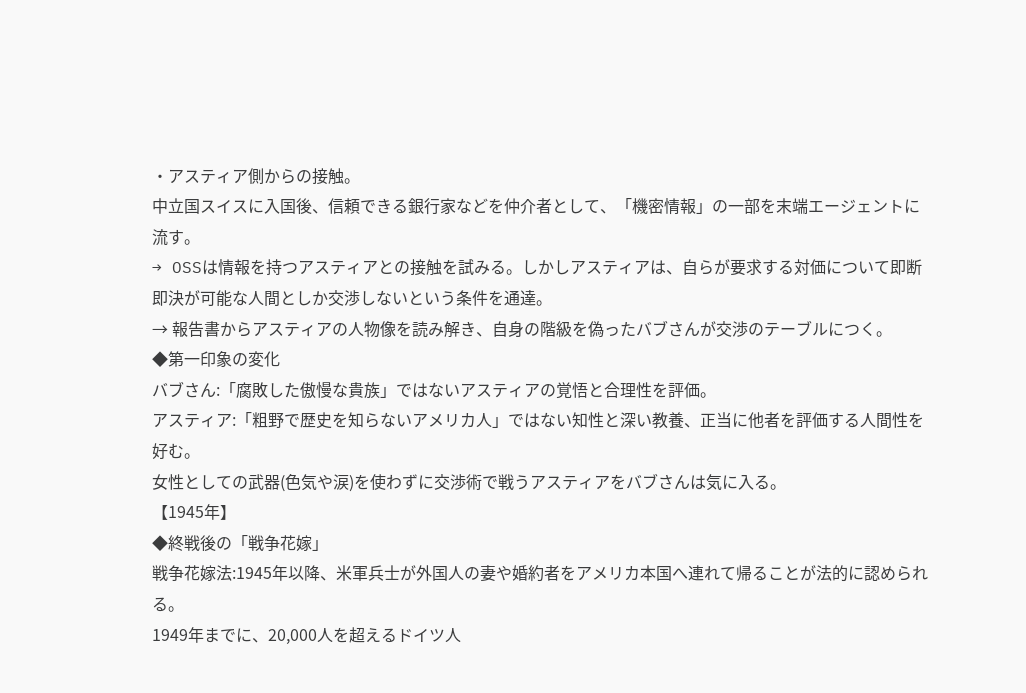・アスティア側からの接触。
中立国スイスに入国後、信頼できる銀行家などを仲介者として、「機密情報」の一部を末端エージェントに流す。
→ OSSは情報を持つアスティアとの接触を試みる。しかしアスティアは、自らが要求する対価について即断即決が可能な人間としか交渉しないという条件を通達。
→ 報告書からアスティアの人物像を読み解き、自身の階級を偽ったバブさんが交渉のテーブルにつく。
◆第一印象の変化
バブさん:「腐敗した傲慢な貴族」ではないアスティアの覚悟と合理性を評価。
アスティア:「粗野で歴史を知らないアメリカ人」ではない知性と深い教養、正当に他者を評価する人間性を好む。
女性としての武器(色気や涙)を使わずに交渉術で戦うアスティアをバブさんは気に入る。
【1945年】
◆終戦後の「戦争花嫁」
戦争花嫁法:1945年以降、米軍兵士が外国人の妻や婚約者をアメリカ本国へ連れて帰ることが法的に認められる。
1949年までに、20,000人を超えるドイツ人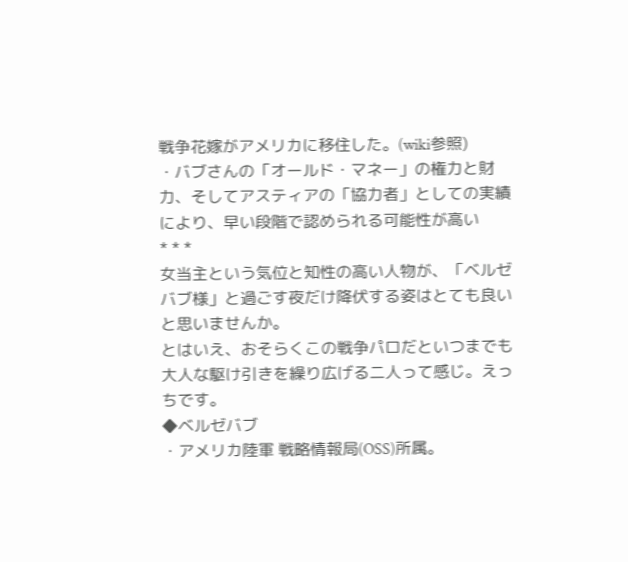戦争花嫁がアメリカに移住した。(wiki参照)
・バブさんの「オールド・マネー」の権力と財力、そしてアスティアの「協力者」としての実績により、早い段階で認められる可能性が高い
* * *
女当主という気位と知性の高い人物が、「ベルゼバブ様」と過ごす夜だけ降伏する姿はとても良いと思いませんか。
とはいえ、おそらくこの戦争パロだといつまでも大人な駆け引きを繰り広げる二人って感じ。えっちです。
◆ベルゼバブ
・アメリカ陸軍 戦略情報局(OSS)所属。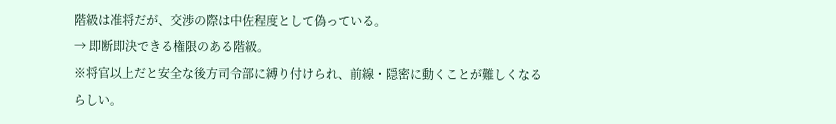階級は准将だが、交渉の際は中佐程度として偽っている。
→ 即断即決できる権限のある階級。
※将官以上だと安全な後方司令部に縛り付けられ、前線・隠密に動くことが難しくなるらしい。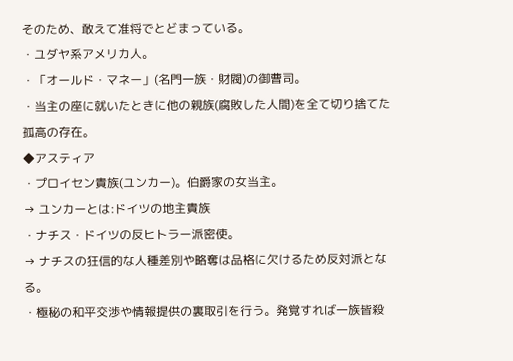そのため、敢えて准将でとどまっている。
・ユダヤ系アメリカ人。
・「オールド・マネー」(名門一族・財閥)の御曹司。
・当主の座に就いたときに他の親族(腐敗した人間)を全て切り捨てた孤高の存在。
◆アスティア
・プロイセン貴族(ユンカー)。伯爵家の女当主。
→ ユンカーとは:ドイツの地主貴族
・ナチス・ドイツの反ヒトラー派密使。
→ ナチスの狂信的な人種差別や略奪は品格に欠けるため反対派となる。
・極秘の和平交渉や情報提供の裏取引を行う。発覚すれば一族皆殺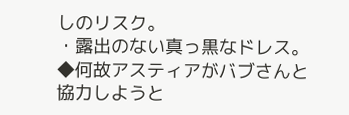しのリスク。
・露出のない真っ黒なドレス。
◆何故アスティアがバブさんと協力しようと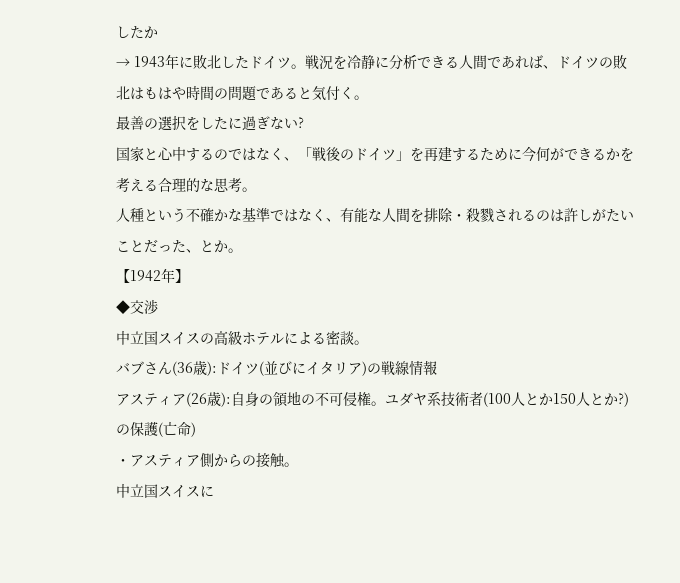したか
→ 1943年に敗北したドイツ。戦況を冷静に分析できる人間であれば、ドイツの敗北はもはや時間の問題であると気付く。
最善の選択をしたに過ぎない?
国家と心中するのではなく、「戦後のドイツ」を再建するために今何ができるかを考える合理的な思考。
人種という不確かな基準ではなく、有能な人間を排除・殺戮されるのは許しがたいことだった、とか。
【1942年】
◆交渉
中立国スイスの高級ホテルによる密談。
バブさん(36歳):ドイツ(並びにイタリア)の戦線情報
アスティア(26歳):自身の領地の不可侵権。ユダヤ系技術者(100人とか150人とか?)の保護(亡命)
・アスティア側からの接触。
中立国スイスに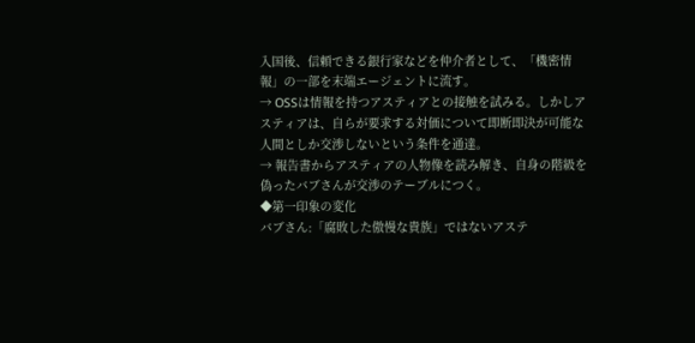入国後、信頼できる銀行家などを仲介者として、「機密情報」の一部を末端エージェントに流す。
→ OSSは情報を持つアスティアとの接触を試みる。しかしアスティアは、自らが要求する対価について即断即決が可能な人間としか交渉しないという条件を通達。
→ 報告書からアスティアの人物像を読み解き、自身の階級を偽ったバブさんが交渉のテーブルにつく。
◆第一印象の変化
バブさん:「腐敗した傲慢な貴族」ではないアステ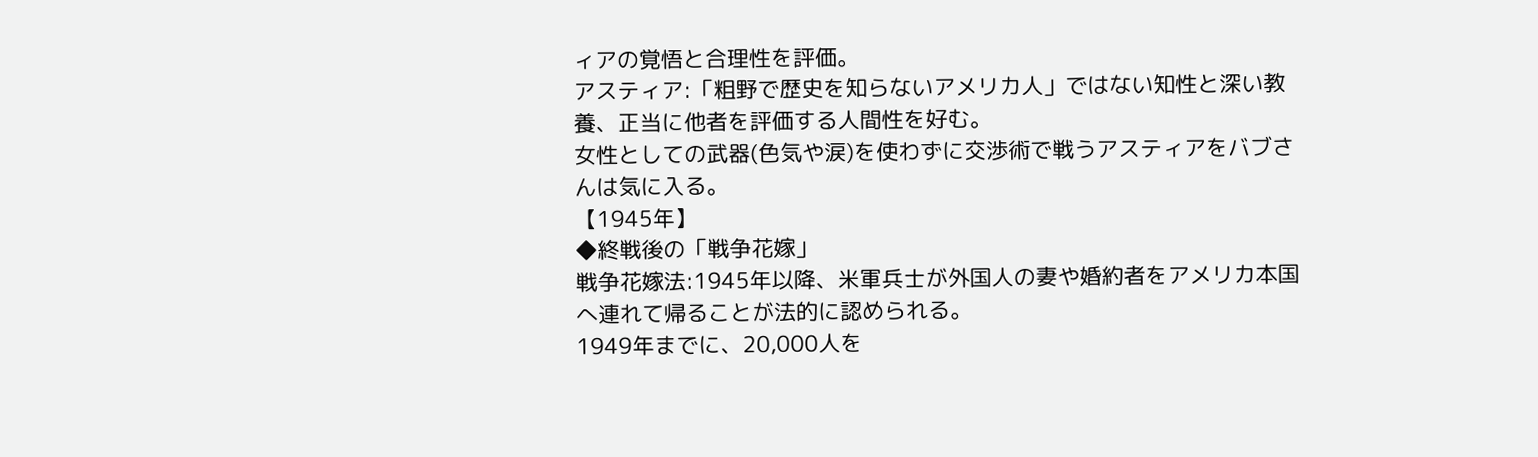ィアの覚悟と合理性を評価。
アスティア:「粗野で歴史を知らないアメリカ人」ではない知性と深い教養、正当に他者を評価する人間性を好む。
女性としての武器(色気や涙)を使わずに交渉術で戦うアスティアをバブさんは気に入る。
【1945年】
◆終戦後の「戦争花嫁」
戦争花嫁法:1945年以降、米軍兵士が外国人の妻や婚約者をアメリカ本国へ連れて帰ることが法的に認められる。
1949年までに、20,000人を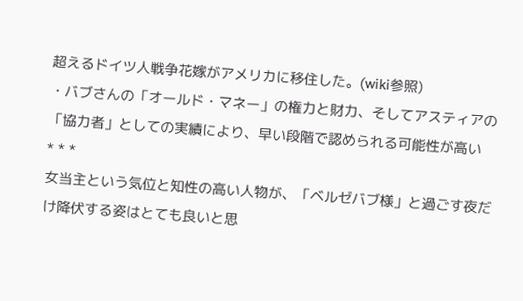超えるドイツ人戦争花嫁がアメリカに移住した。(wiki参照)
・バブさんの「オールド・マネー」の権力と財力、そしてアスティアの「協力者」としての実績により、早い段階で認められる可能性が高い
* * *
女当主という気位と知性の高い人物が、「ベルゼバブ様」と過ごす夜だけ降伏する姿はとても良いと思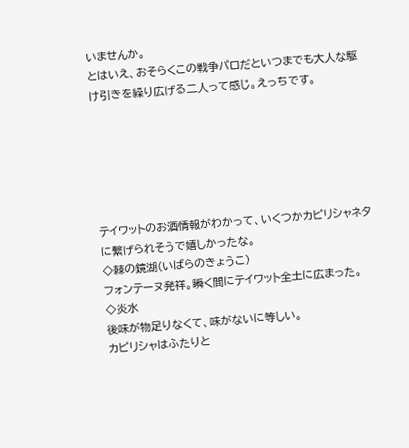いませんか。
とはいえ、おそらくこの戦争パロだといつまでも大人な駆け引きを繰り広げる二人って感じ。えっちです。






テイワットのお酒情報がわかって、いくつかカピリシャネタに繋げられそうで嬉しかったな。
◇棘の鏡湖(いばらのきょうこ)
フォンテーヌ発祥。瞬く間にテイワット全土に広まった。
◇炎水
後味が物足りなくて、味がないに等しい。
カピリシャはふたりと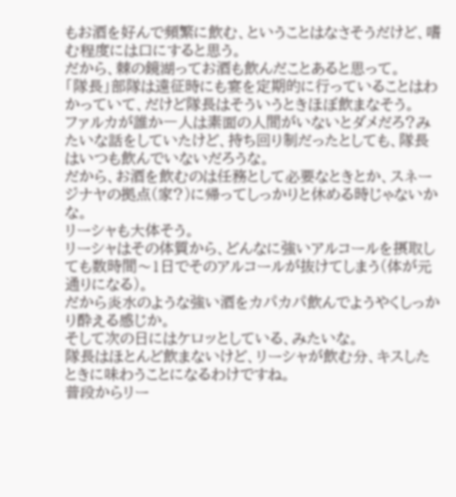もお酒を好んで頻繁に飲む、ということはなさそうだけど、嗜む程度には口にすると思う。
だから、棘の鏡湖ってお酒も飲んだことあると思って。
「隊長」部隊は遠征時にも宴を定期的に行っていることはわかっていて、だけど隊長はそういうときほぼ飲まなそう。
ファルカが誰か一人は素面の人間がいないとダメだろ?みたいな話をしていたけど、持ち回り制だったとしても、隊長はいつも飲んでいないだろうな。
だから、お酒を飲むのは任務として必要なときとか、スネージナヤの拠点(家?)に帰ってしっかりと休める時じゃないかな。
リーシャも大体そう。
リーシャはその体質から、どんなに強いアルコールを摂取しても数時間〜1日でそのアルコールが抜けてしまう(体が元通りになる)。
だから炎水のような強い酒をカパカパ飲んでようやくしっかり酔える感じか。
そして次の日にはケロッとしている、みたいな。
隊長はほとんど飲まないけど、リーシャが飲む分、キスしたときに味わうことになるわけですね。
普段からリー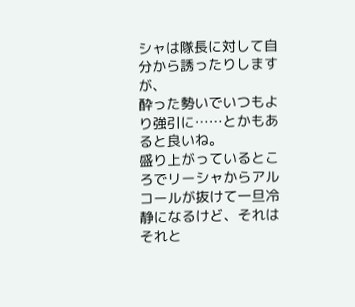シャは隊長に対して自分から誘ったりしますが、
酔った勢いでいつもより強引に……とかもあると良いね。
盛り上がっているところでリーシャからアルコールが抜けて一旦冷静になるけど、それはそれと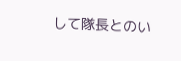して隊長とのい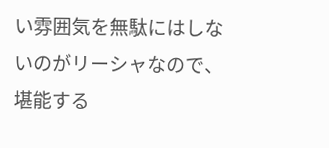い雰囲気を無駄にはしないのがリーシャなので、堪能する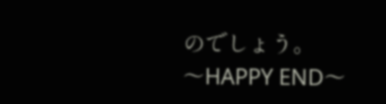のでしょう。
〜HAPPY END〜